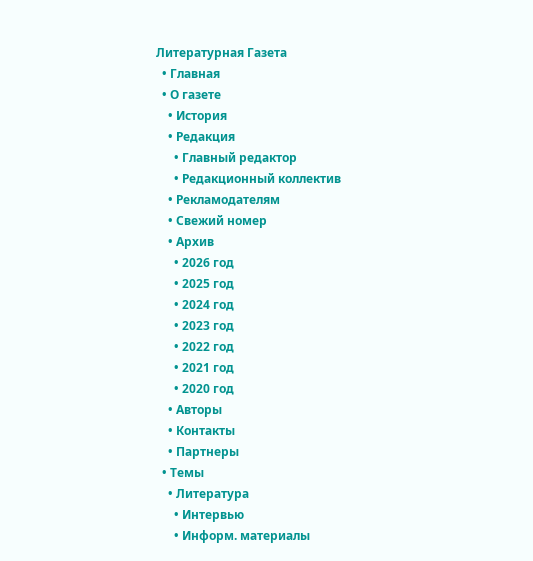Литературная Газета
  • Главная
  • О газете
    • История
    • Редакция
      • Главный редактор
      • Редакционный коллектив
    • Рекламодателям
    • Свежий номер
    • Архив
      • 2026 год
      • 2025 год
      • 2024 год
      • 2023 год
      • 2022 год
      • 2021 год
      • 2020 год
    • Авторы
    • Контакты
    • Партнеры
  • Темы
    • Литература
      • Интервью
      • Информ. материалы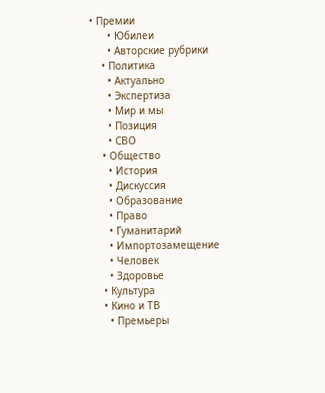• Премии
      • Юбилеи
      • Авторские рубрики
    • Политика
      • Актуально
      • Экспертиза
      • Мир и мы
      • Позиция
      • СВО
    • Общество
      • История
      • Дискуссия
      • Образование
      • Право
      • Гуманитарий
      • Импортозамещение
      • Человек
      • Здоровье
    • Культура
    • Кино и ТВ
      • Премьеры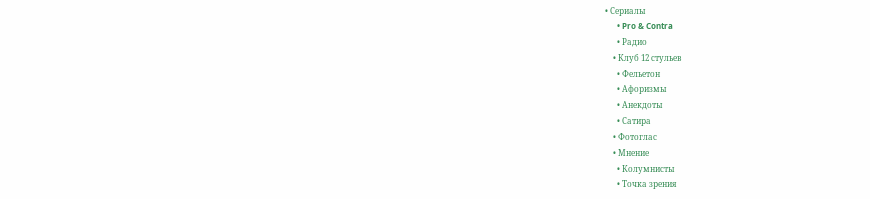• Сериалы
      • Pro & Contra
      • Радио
    • Клуб 12 стульев
      • Фельетон
      • Афоризмы
      • Анекдоты
      • Сатира
    • Фотоглас
    • Мнение
      • Колумнисты
      • Точка зрения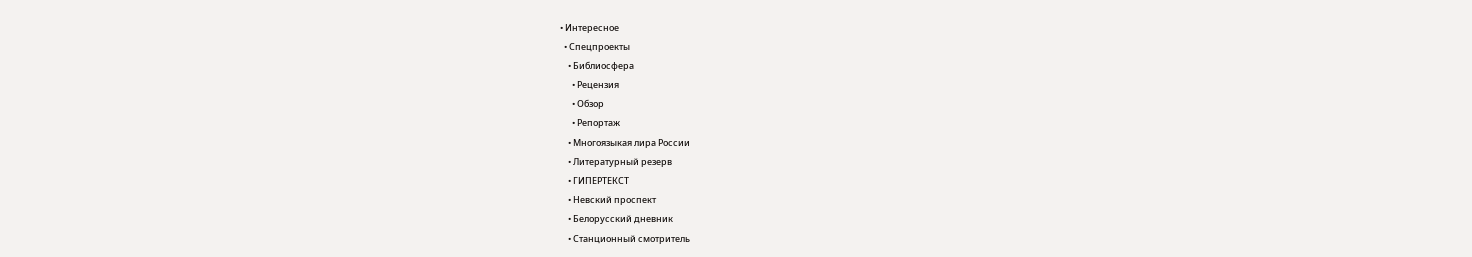• Интересное
  • Спецпроекты
    • Библиосфера
      • Рецензия
      • Обзор
      • Репортаж
    • Многоязыкая лира России
    • Литературный резерв
    • ГИПЕРТЕКСТ
    • Невский проспект
    • Белорусский дневник
    • Станционный смотритель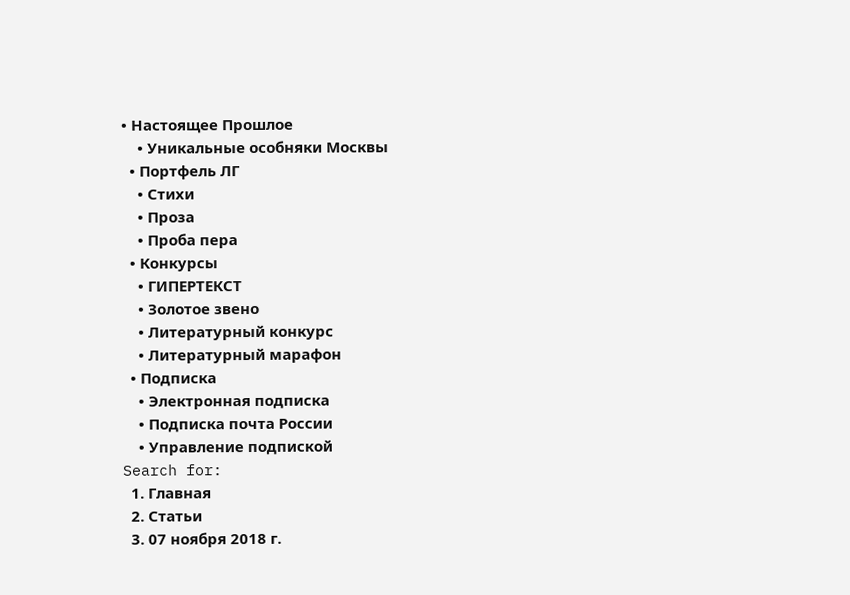• Настоящее Прошлое
    • Уникальные особняки Москвы
  • Портфель ЛГ
    • Стихи
    • Проза
    • Проба пера
  • Конкурсы
    • ГИПЕРТЕКСТ
    • Золотое звено
    • Литературный конкурс
    • Литературный марафон
  • Подписка
    • Электронная подписка
    • Подписка почта России
    • Управление подпиской
Search for:
  1. Главная
  2. Статьи
  3. 07 ноября 2018 г.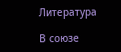Литература

В союзе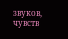звуков, чувств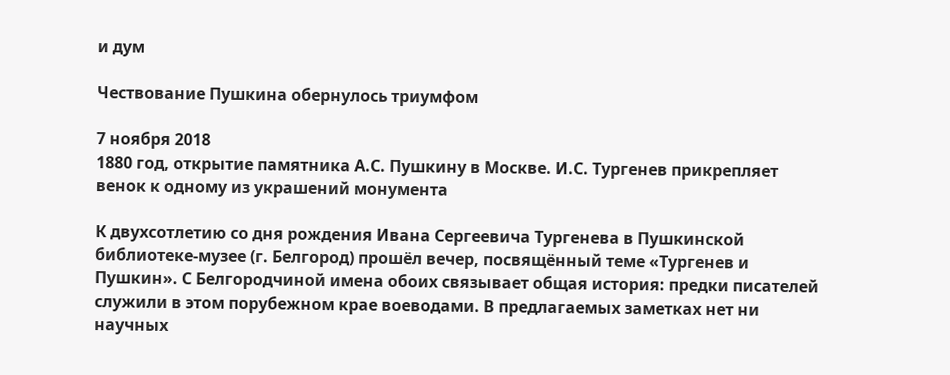и дум

Чествование Пушкина обернулось триумфом

7 ноября 2018
1880 год, открытие памятника А.С. Пушкину в Москве. И.С. Тургенев прикрепляет венок к одному из украшений монумента

К двухсотлетию со дня рождения Ивана Сергеевича Тургенева в Пушкинской библиотеке-музее (г. Белгород) прошёл вечер, посвящённый теме «Тургенев и Пушкин». С Белгородчиной имена обоих связывает общая история: предки писателей служили в этом порубежном крае воеводами. В предлагаемых заметках нет ни научных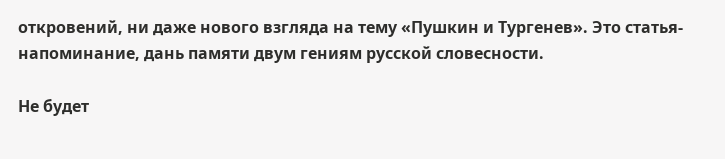откровений, ни даже нового взгляда на тему «Пушкин и Тургенев». Это статья-напоминание, дань памяти двум гениям русской словесности.

Не будет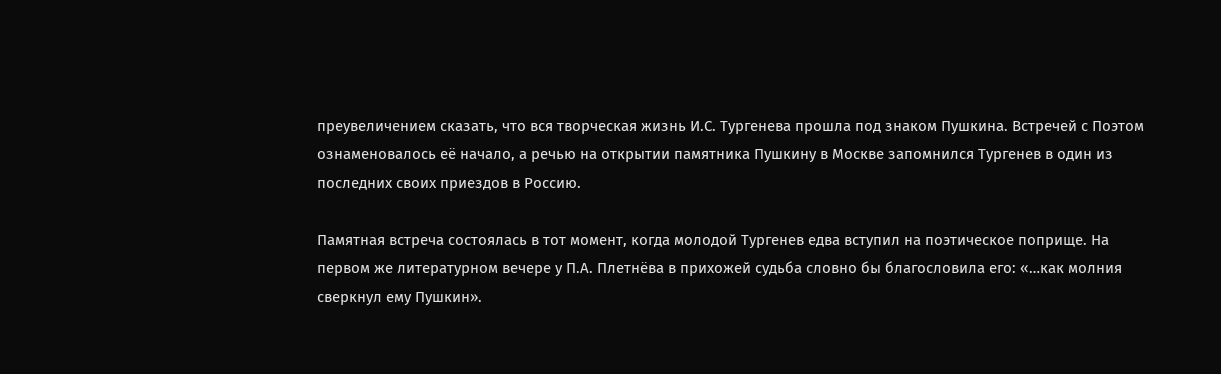преувеличением сказать, что вся творческая жизнь И.С. Тургенева прошла под знаком Пушкина. Встречей с Поэтом ознаменовалось её начало, а речью на открытии памятника Пушкину в Москве запомнился Тургенев в один из последних своих приездов в Россию.

Памятная встреча состоялась в тот момент, когда молодой Тургенев едва вступил на поэтическое поприще. На первом же литературном вечере у П.А. Плетнёва в прихожей судьба словно бы благословила его: «…как молния сверкнул ему Пушкин».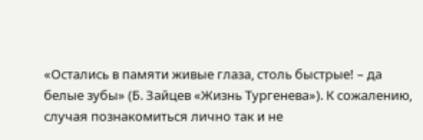«Остались в памяти живые глаза, столь быстрые! – да белые зубы» (Б. Зайцев «Жизнь Тургенева»). К сожалению, случая познакомиться лично так и не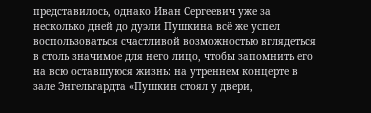представилось, однако Иван Сергеевич уже за несколько дней до дуэли Пушкина всё же успел воспользоваться счастливой возможностью вглядеться в столь значимое для него лицо, чтобы запомнить его на всю оставшуюся жизнь: на утреннем концерте в зале Энгельгардта «Пушкин стоял у двери,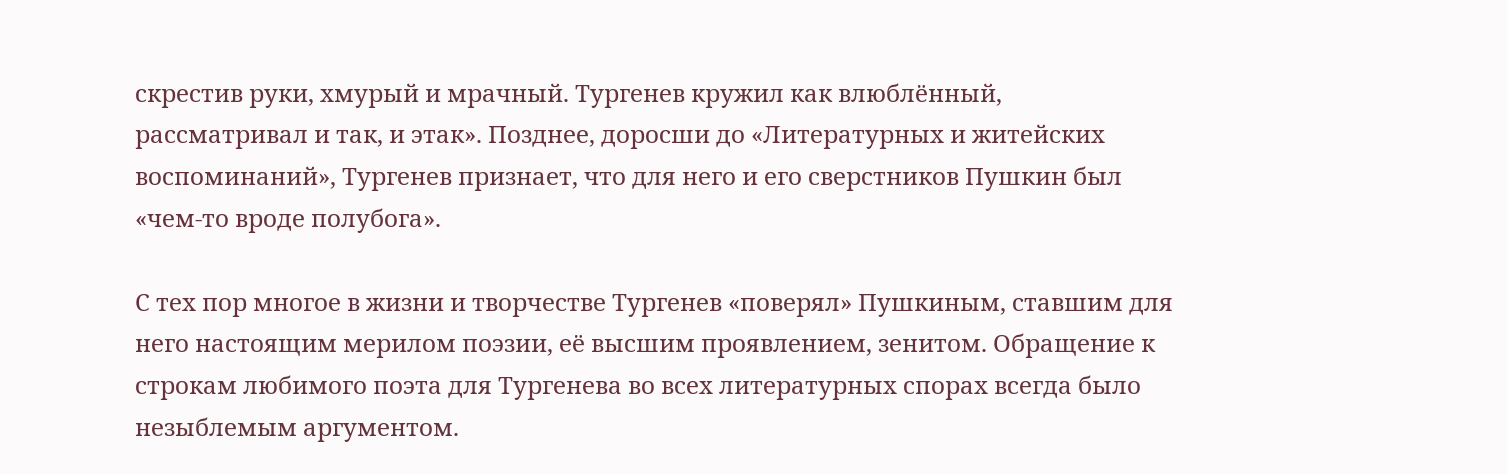скрестив руки, хмурый и мрачный. Тургенев кружил как влюблённый, рассматривал и так, и этак». Позднее, доросши до «Литературных и житейских воспоминаний», Тургенев признает, что для него и его сверстников Пушкин был «чем-то вроде полубога».

С тех пор многое в жизни и творчестве Тургенев «поверял» Пушкиным, ставшим для него настоящим мерилом поэзии, её высшим проявлением, зенитом. Обращение к строкам любимого поэта для Тургенева во всех литературных спорах всегда было незыблемым аргументом.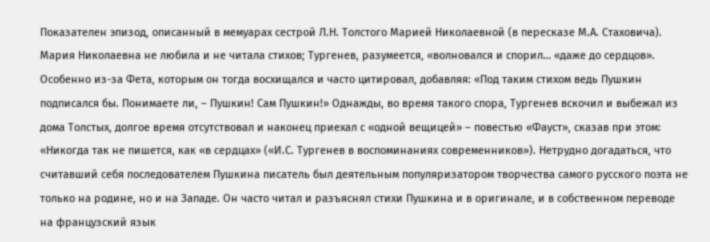Показателен эпизод, описанный в мемуарах сестрой Л.Н. Толстого Марией Николаевной (в пересказе М.А. Стаховича). Мария Николаевна не любила и не читала стихов; Тургенев, разумеется, «волновался и спорил… «даже до сердцов». Особенно из-за Фета, которым он тогда восхищался и часто цитировал, добавляя: «Под таким стихом ведь Пушкин подписался бы. Понимаете ли, – Пушкин! Сам Пушкин!» Однажды, во время такого спора, Тургенев вскочил и выбежал из дома Толстых, долгое время отсутствовал и наконец приехал с «одной вещицей» – повестью «Фауст», сказав при этом: «Никогда так не пишется, как «в сердцах» («И.С. Тургенев в воспоминаниях современников»). Нетрудно догадаться, что считавший себя последователем Пушкина писатель был деятельным популяризатором творчества самого русского поэта не только на родине, но и на Западе. Он часто читал и разъяснял стихи Пушкина и в оригинале, и в собственном переводе на французский язык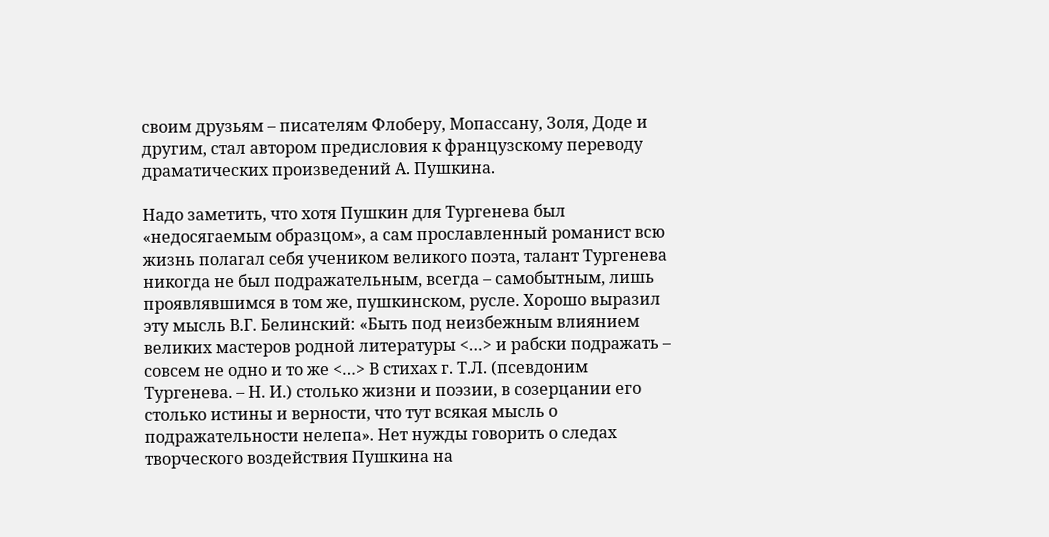своим друзьям – писателям Флоберу, Мопассану, Золя, Доде и другим, стал автором предисловия к французскому переводу драматических произведений А. Пушкина.

Надо заметить, что хотя Пушкин для Тургенева был «недосягаемым образцом», а сам прославленный романист всю жизнь полагал себя учеником великого поэта, талант Тургенева никогда не был подражательным, всегда – самобытным, лишь проявлявшимся в том же, пушкинском, русле. Хорошо выразил эту мысль В.Г. Белинский: «Быть под неизбежным влиянием великих мастеров родной литературы <…> и рабски подражать – совсем не одно и то же <…> В стихах г. Т.Л. (псевдоним Тургенева. – Н. И.) столько жизни и поэзии, в созерцании его столько истины и верности, что тут всякая мысль о подражательности нелепа». Нет нужды говорить о следах творческого воздействия Пушкина на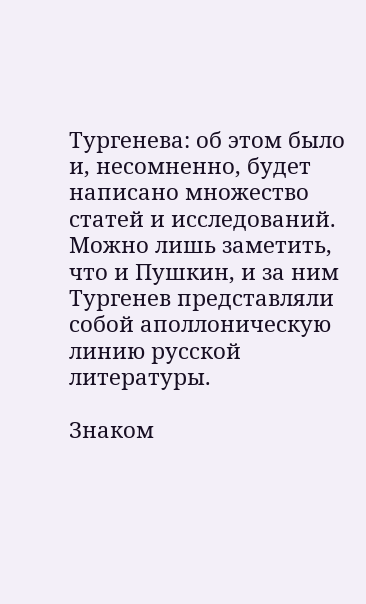Тургенева: об этом было и, несомненно, будет написано множество статей и исследований. Можно лишь заметить, что и Пушкин, и за ним Тургенев представляли собой аполлоническую линию русской литературы.

Знаком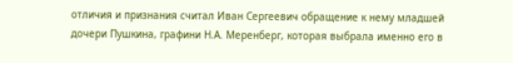отличия и признания считал Иван Сергеевич обращение к нему младшей дочери Пушкина, графини Н.А. Меренберг, которая выбрала именно его в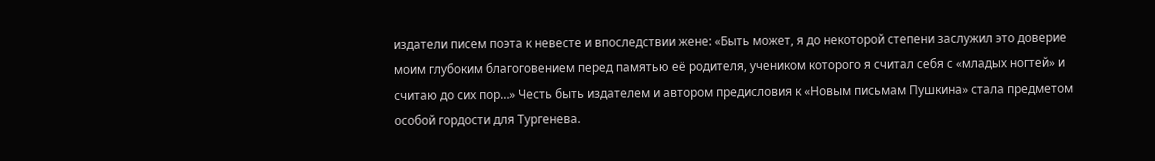издатели писем поэта к невесте и впоследствии жене: «Быть может, я до некоторой степени заслужил это доверие моим глубоким благоговением перед памятью её родителя, учеником которого я считал себя с «младых ногтей» и считаю до сих пор…» Честь быть издателем и автором предисловия к «Новым письмам Пушкина» стала предметом особой гордости для Тургенева.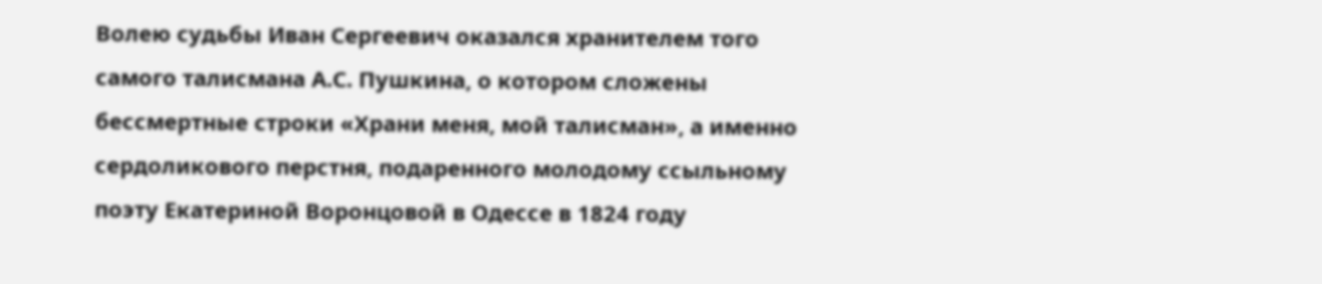Волею судьбы Иван Сергеевич оказался хранителем того самого талисмана А.С. Пушкина, о котором сложены бессмертные строки «Храни меня, мой талисман», а именно сердоликового перстня, подаренного молодому ссыльному поэту Екатериной Воронцовой в Одессе в 1824 году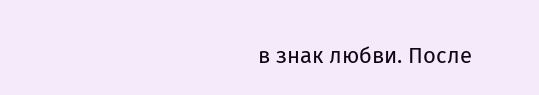в знак любви. После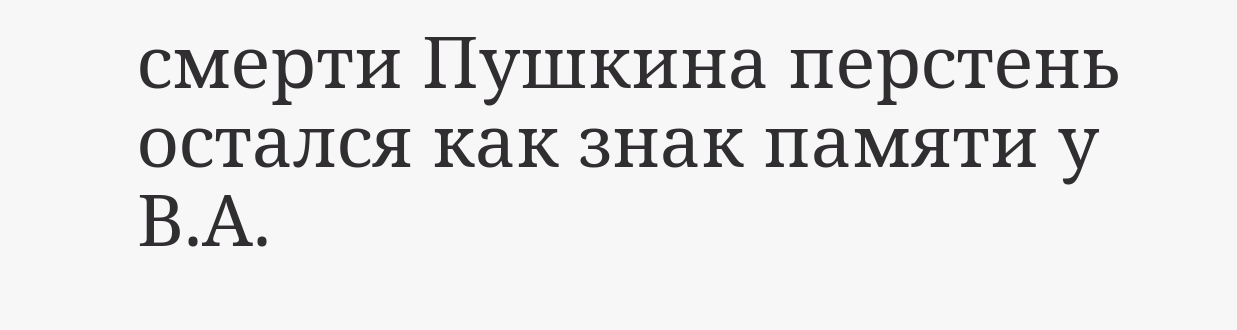смерти Пушкина перстень остался как знак памяти у В.А.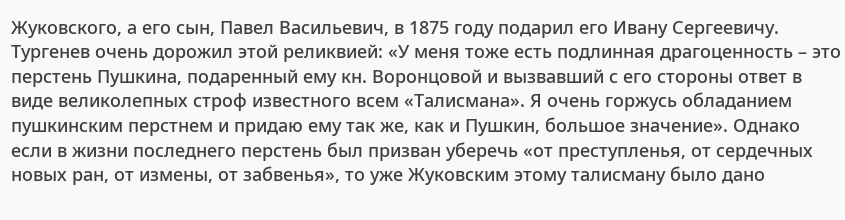Жуковского, а его сын, Павел Васильевич, в 1875 году подарил его Ивану Сергеевичу. Тургенев очень дорожил этой реликвией: «У меня тоже есть подлинная драгоценность – это перстень Пушкина, подаренный ему кн. Воронцовой и вызвавший с его стороны ответ в виде великолепных строф известного всем «Талисмана». Я очень горжусь обладанием пушкинским перстнем и придаю ему так же, как и Пушкин, большое значение». Однако если в жизни последнего перстень был призван уберечь «от преступленья, от сердечных новых ран, от измены, от забвенья», то уже Жуковским этому талисману было дано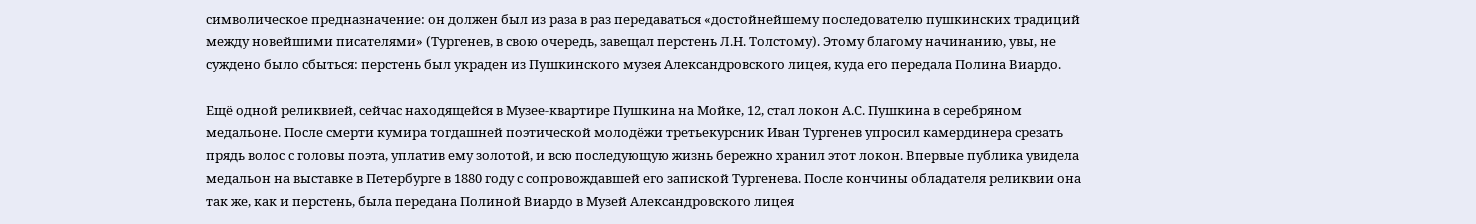символическое предназначение: он должен был из раза в раз передаваться «достойнейшему последователю пушкинских традиций между новейшими писателями» (Тургенев, в свою очередь, завещал перстень Л.Н. Толстому). Этому благому начинанию, увы, не суждено было сбыться: перстень был украден из Пушкинского музея Александровского лицея, куда его передала Полина Виардо.

Ещё одной реликвией, сейчас находящейся в Музее-квартире Пушкина на Мойке, 12, стал локон А.С. Пушкина в серебряном медальоне. После смерти кумира тогдашней поэтической молодёжи третьекурсник Иван Тургенев упросил камердинера срезать прядь волос с головы поэта, уплатив ему золотой, и всю последующую жизнь бережно хранил этот локон. Впервые публика увидела медальон на выставке в Петербурге в 1880 году с сопровождавшей его запиской Тургенева. После кончины обладателя реликвии она так же, как и перстень, была передана Полиной Виардо в Музей Александровского лицея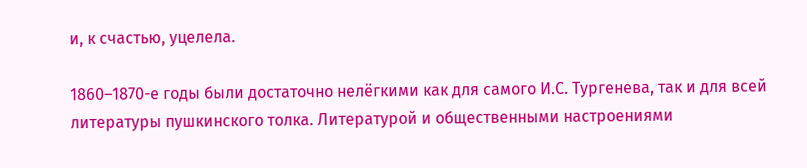и, к счастью, уцелела.

1860–1870-е годы были достаточно нелёгкими как для самого И.С. Тургенева, так и для всей литературы пушкинского толка. Литературой и общественными настроениями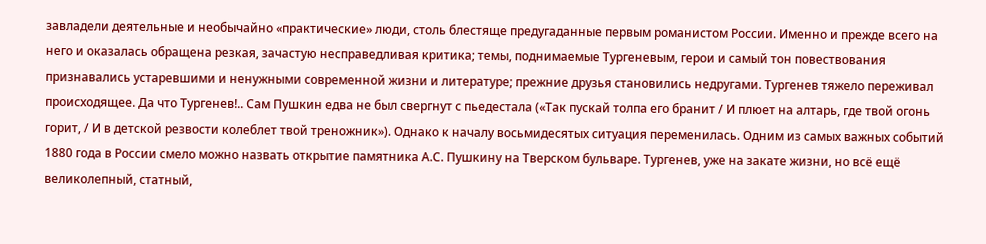завладели деятельные и необычайно «практические» люди, столь блестяще предугаданные первым романистом России. Именно и прежде всего на него и оказалась обращена резкая, зачастую несправедливая критика; темы, поднимаемые Тургеневым, герои и самый тон повествования признавались устаревшими и ненужными современной жизни и литературе; прежние друзья становились недругами. Тургенев тяжело переживал происходящее. Да что Тургенев!.. Сам Пушкин едва не был свергнут с пьедестала («Так пускай толпа его бранит / И плюет на алтарь, где твой огонь горит, / И в детской резвости колеблет твой треножник»). Однако к началу восьмидесятых ситуация переменилась. Одним из самых важных событий 1880 года в России смело можно назвать открытие памятника А.С. Пушкину на Тверском бульваре. Тургенев, уже на закате жизни, но всё ещё великолепный, статный,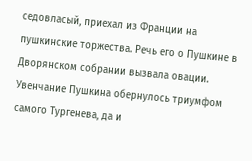седовласый, приехал из Франции на пушкинские торжества. Речь его о Пушкине в Дворянском собрании вызвала овации. Увенчание Пушкина обернулось триумфом самого Тургенева, да и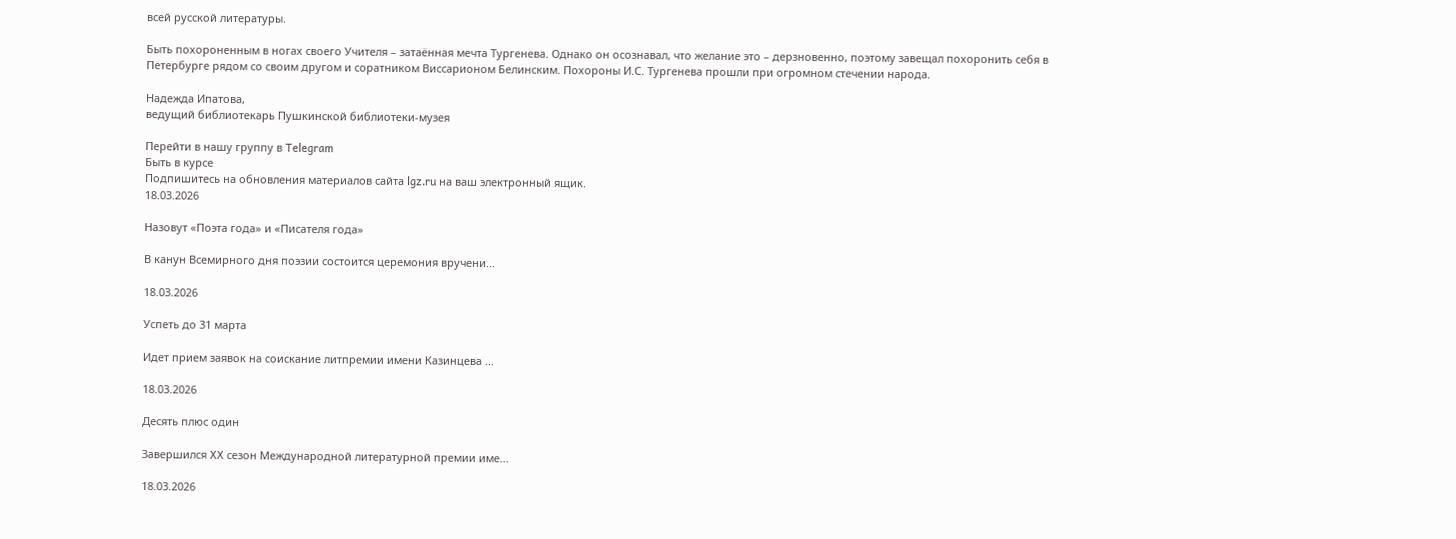всей русской литературы.

Быть похороненным в ногах своего Учителя – затаённая мечта Тургенева. Однако он осознавал, что желание это – дерзновенно, поэтому завещал похоронить себя в Петербурге рядом со своим другом и соратником Виссарионом Белинским. Похороны И.С. Тургенева прошли при огромном стечении народа.

Надежда Ипатова,
ведущий библиотекарь Пушкинской библиотеки-музея

Перейти в нашу группу в Telegram
Быть в курсе
Подпишитесь на обновления материалов сайта lgz.ru на ваш электронный ящик.
18.03.2026

Назовут «Поэта года» и «Писателя года»

В канун Всемирного дня поэзии состоится церемония вручени...

18.03.2026

Успеть до 31 марта

Идет прием заявок на соискание литпремии имени Казинцева ...

18.03.2026

Десять плюс один

Завершился XX сезон Международной литературной премии име...

18.03.2026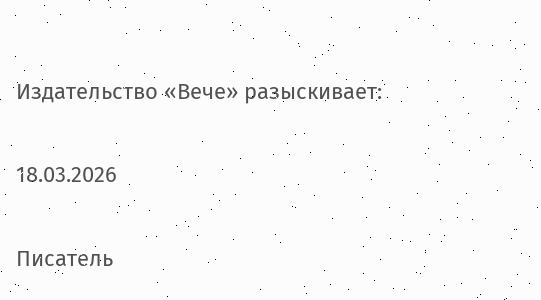Издательство «Вече» разыскивает:

18.03.2026

Писатель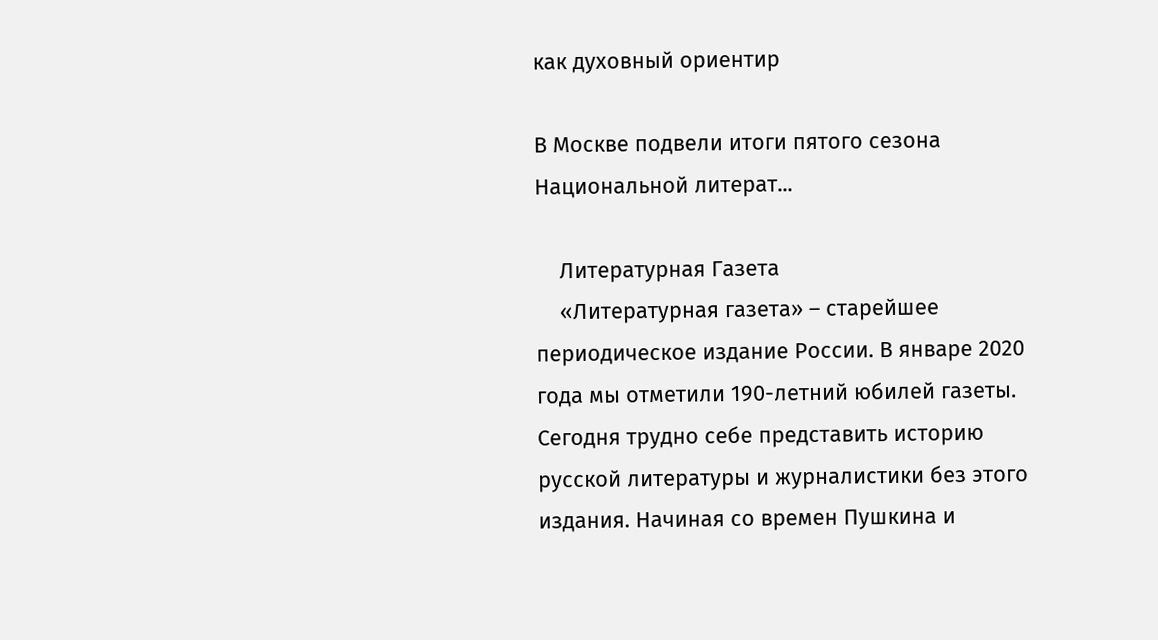как духовный ориентир

В Москве подвели итоги пятого сезона Национальной литерат...

    Литературная Газета
    «Литературная газета» – старейшее периодическое издание России. В январе 2020 года мы отметили 190-летний юбилей газеты. Сегодня трудно себе представить историю русской литературы и журналистики без этого издания. Начиная со времен Пушкина и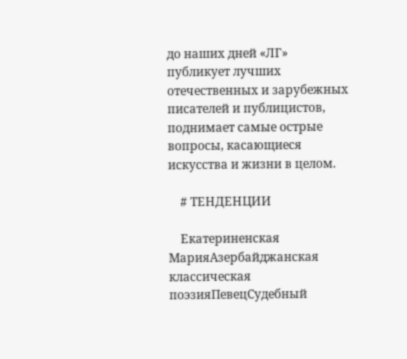до наших дней «ЛГ» публикует лучших отечественных и зарубежных писателей и публицистов, поднимает самые острые вопросы, касающиеся искусства и жизни в целом.

    # ТЕНДЕНЦИИ

    Екатериненская МарияАзербайджанская классическая поэзияПевецСудебный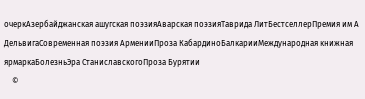очеркАзербайджанская ашугская поэзияАварская поэзияТаврида ЛитБестселлерПремия им А ДельвигаСовременная поэзия АрменииПроза КабардиноБалкарииМеждународная книжная ярмаркаБолезньЭра СтаниславскогоПроза Бурятии
    ©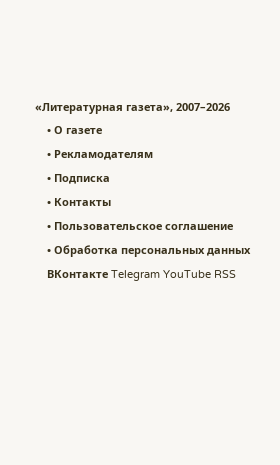«Литературная газета», 2007–2026
    • О газете
    • Рекламодателям
    • Подписка
    • Контакты
    • Пользовательское соглашение
    • Обработка персональных данных
    ВКонтакте Telegram YouTube RSS